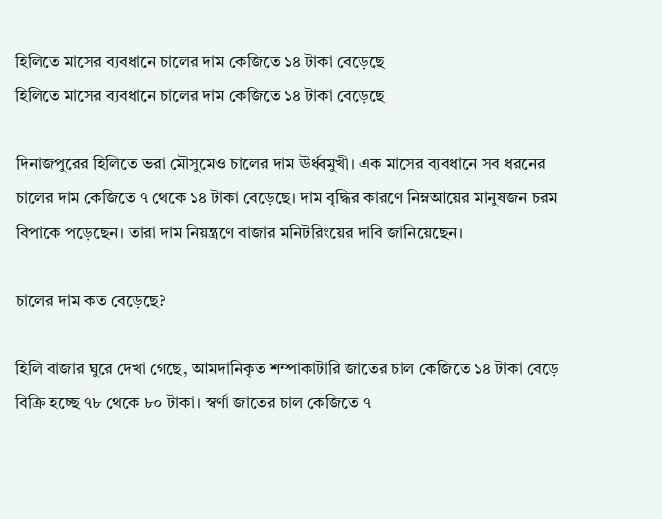হিলিতে মাসের ব্যবধানে চালের দাম কেজিতে ১৪ টাকা বেড়েছে
হিলিতে মাসের ব্যবধানে চালের দাম কেজিতে ১৪ টাকা বেড়েছে

দিনাজপুরের হিলিতে ভরা মৌসুমেও চালের দাম ঊর্ধ্বমুখী। এক মাসের ব্যবধানে সব ধরনের চালের দাম কেজিতে ৭ থেকে ১৪ টাকা বেড়েছে। দাম বৃদ্ধির কারণে নিম্নআয়ের মানুষজন চরম বিপাকে পড়েছেন। তারা দাম নিয়ন্ত্রণে বাজার মনিটরিংয়ের দাবি জানিয়েছেন।

চালের দাম কত বেড়েছে?

হিলি বাজার ঘুরে দেখা গেছে, আমদানিকৃত শম্পাকাটারি জাতের চাল কেজিতে ১৪ টাকা বেড়ে বিক্রি হচ্ছে ৭৮ থেকে ৮০ টাকা। স্বর্ণা জাতের চাল কেজিতে ৭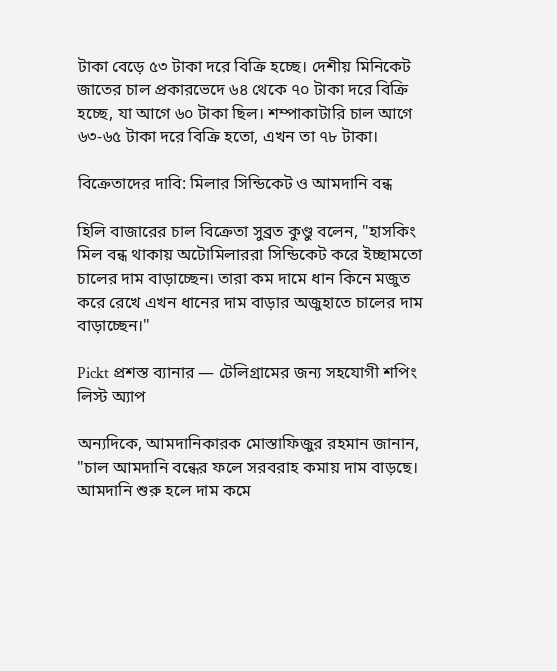টাকা বেড়ে ৫৩ টাকা দরে বিক্রি হচ্ছে। দেশীয় মিনিকেট জাতের চাল প্রকারভেদে ৬৪ থেকে ৭০ টাকা দরে বিক্রি হচ্ছে, যা আগে ৬০ টাকা ছিল। শম্পাকাটারি চাল আগে ৬৩-৬৫ টাকা দরে বিক্রি হতো, এখন তা ৭৮ টাকা।

বিক্রেতাদের দাবি: মিলার সিন্ডিকেট ও আমদানি বন্ধ

হিলি বাজারের চাল বিক্রেতা সুব্রত কুণ্ডু বলেন, "হাসকিং মিল বন্ধ থাকায় অটোমিলাররা সিন্ডিকেট করে ইচ্ছামতো চালের দাম বাড়াচ্ছেন। তারা কম দামে ধান কিনে মজুত করে রেখে এখন ধানের দাম বাড়ার অজুহাতে চালের দাম বাড়াচ্ছেন।"

Pickt প্রশস্ত ব্যানার — টেলিগ্রামের জন্য সহযোগী শপিং লিস্ট অ্যাপ

অন্যদিকে, আমদানিকারক মোস্তাফিজুর রহমান জানান, "চাল আমদানি বন্ধের ফলে সরবরাহ কমায় দাম বাড়ছে। আমদানি শুরু হলে দাম কমে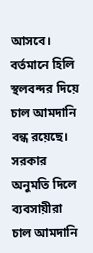আসবে। বর্তমানে হিলি স্থলবন্দর দিয়ে চাল আমদানি বন্ধ রয়েছে। সরকার অনুমতি দিলে ব্যবসায়ীরা চাল আমদানি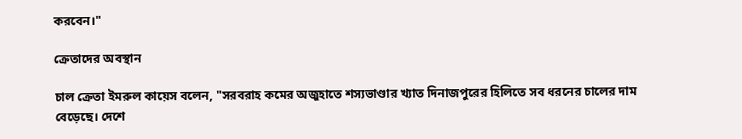করবেন।"

ক্রেতাদের অবস্থান

চাল ক্রেতা ইমরুল কায়েস বলেন, "সরবরাহ কমের অজুহাতে শস্যভাণ্ডার খ্যাত দিনাজপুরের হিলিতে সব ধরনের চালের দাম বেড়েছে। দেশে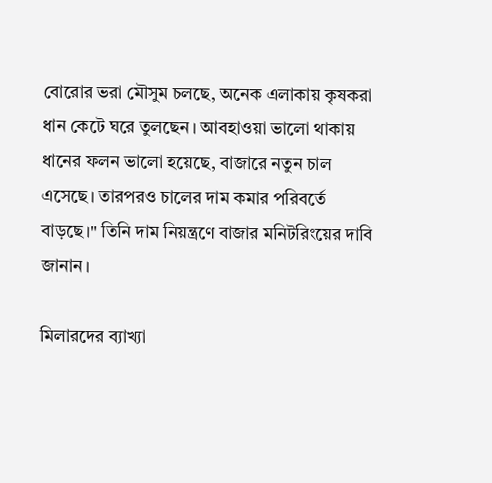বোরোর ভরা মৌসুম চলছে, অনেক এলাকায় কৃষকরা ধান কেটে ঘরে তুলছেন। আবহাওয়া ভালো থাকায় ধানের ফলন ভালো হয়েছে, বাজারে নতুন চাল এসেছে। তারপরও চালের দাম কমার পরিবর্তে বাড়ছে।" তিনি দাম নিয়ন্ত্রণে বাজার মনিটরিংয়ের দাবি জানান।

মিলারদের ব্যাখ্যা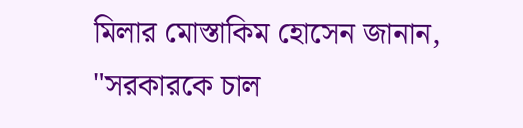মিলার মোস্তাকিম হোসেন জানান, "সরকারকে চাল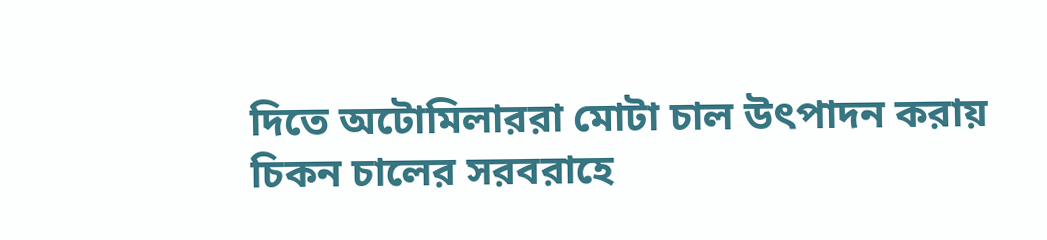দিতে অটোমিলাররা মোটা চাল উৎপাদন করায় চিকন চালের সরবরাহে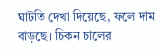ঘাটতি দেখা দিয়েছে, ফলে দাম বাড়ছে। চিকন চালের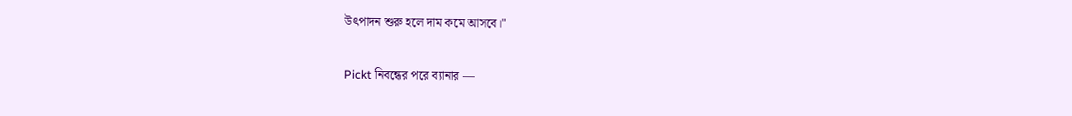উৎপাদন শুরু হলে দাম কমে আসবে।"

Pickt নিবন্ধের পরে ব্যানার —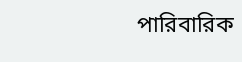পারিবারিক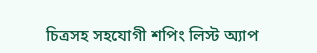চিত্রসহ সহযোগী শপিং লিস্ট অ্যাপ